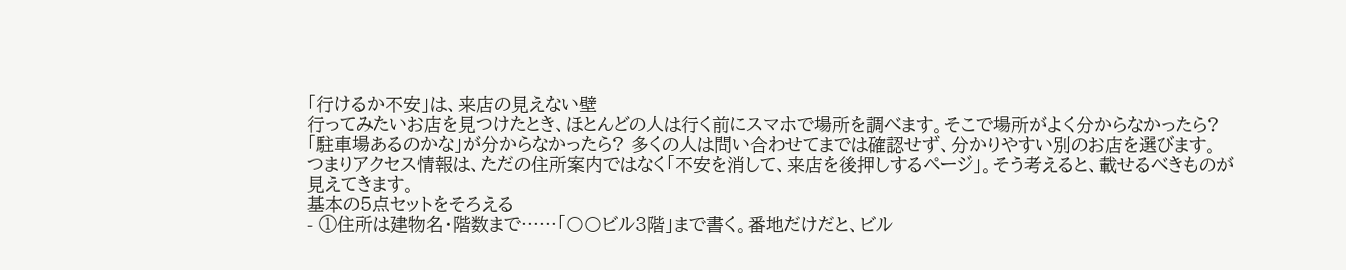「行けるか不安」は、来店の見えない壁
行ってみたいお店を見つけたとき、ほとんどの人は行く前にスマホで場所を調べます。そこで場所がよく分からなかったら? 「駐車場あるのかな」が分からなかったら? 多くの人は問い合わせてまでは確認せず、分かりやすい別のお店を選びます。
つまりアクセス情報は、ただの住所案内ではなく「不安を消して、来店を後押しするページ」。そう考えると、載せるべきものが見えてきます。
基本の5点セットをそろえる
- ①住所は建物名・階数まで……「〇〇ビル3階」まで書く。番地だけだと、ビル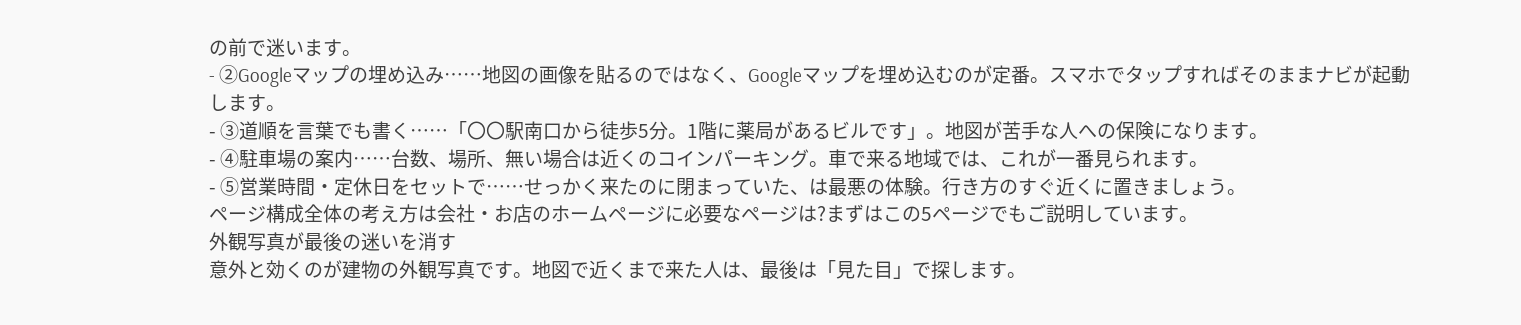の前で迷います。
- ②Googleマップの埋め込み……地図の画像を貼るのではなく、Googleマップを埋め込むのが定番。スマホでタップすればそのままナビが起動します。
- ③道順を言葉でも書く……「〇〇駅南口から徒歩5分。1階に薬局があるビルです」。地図が苦手な人への保険になります。
- ④駐車場の案内……台数、場所、無い場合は近くのコインパーキング。車で来る地域では、これが一番見られます。
- ⑤営業時間・定休日をセットで……せっかく来たのに閉まっていた、は最悪の体験。行き方のすぐ近くに置きましょう。
ページ構成全体の考え方は会社・お店のホームページに必要なページは?まずはこの5ページでもご説明しています。
外観写真が最後の迷いを消す
意外と効くのが建物の外観写真です。地図で近くまで来た人は、最後は「見た目」で探します。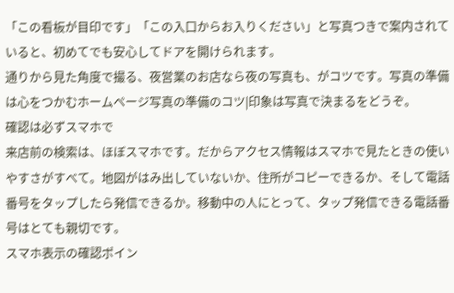「この看板が目印です」「この入口からお入りください」と写真つきで案内されていると、初めてでも安心してドアを開けられます。
通りから見た角度で撮る、夜営業のお店なら夜の写真も、がコツです。写真の準備は心をつかむホームページ写真の準備のコツ|印象は写真で決まるをどうぞ。
確認は必ずスマホで
来店前の検索は、ほぼスマホです。だからアクセス情報はスマホで見たときの使いやすさがすべて。地図がはみ出していないか、住所がコピーできるか、そして電話番号をタップしたら発信できるか。移動中の人にとって、タップ発信できる電話番号はとても親切です。
スマホ表示の確認ポイン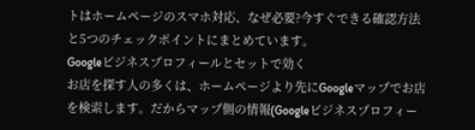トはホームページのスマホ対応、なぜ必要?今すぐできる確認方法と5つのチェックポイントにまとめています。
Googleビジネスプロフィールとセットで効く
お店を探す人の多くは、ホームページより先にGoogleマップでお店を検索します。だからマップ側の情報(Googleビジネスプロフィー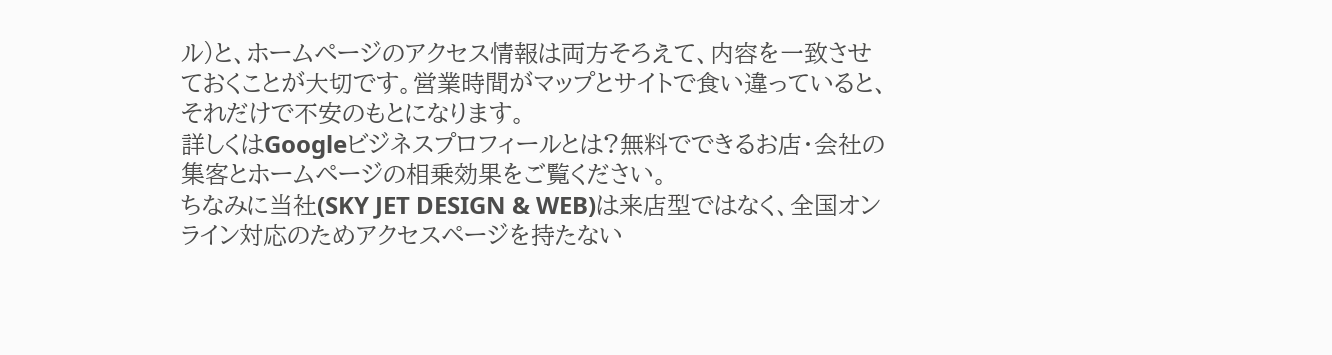ル)と、ホームページのアクセス情報は両方そろえて、内容を一致させておくことが大切です。営業時間がマップとサイトで食い違っていると、それだけで不安のもとになります。
詳しくはGoogleビジネスプロフィールとは?無料でできるお店・会社の集客とホームページの相乗効果をご覧ください。
ちなみに当社(SKY JET DESIGN & WEB)は来店型ではなく、全国オンライン対応のためアクセスページを持たない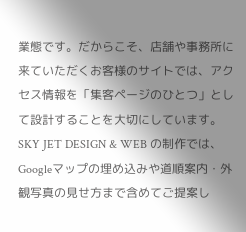業態です。だからこそ、店舗や事務所に来ていただくお客様のサイトでは、アクセス情報を「集客ページのひとつ」として設計することを大切にしています。
SKY JET DESIGN & WEB の制作では、Googleマップの埋め込みや道順案内・外観写真の見せ方まで含めてご提案し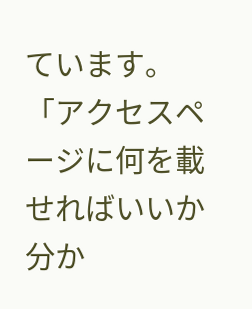ています。「アクセスページに何を載せればいいか分か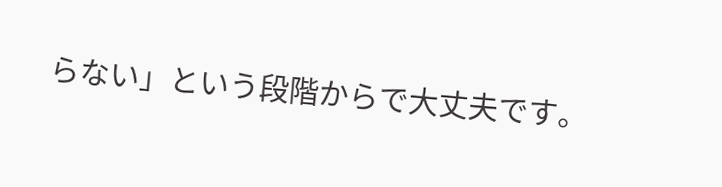らない」という段階からで大丈夫です。